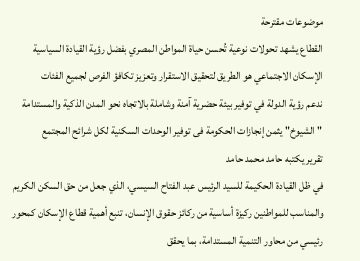موضوعات مقترحة
القطاع يشهد تحولات نوعية تُحسن حياة المواطن المصري بفضل رؤية القيادة السياسية
الإسكان الاجتماعي هو الطريق لتحقيق الاستقرار وتعزيز تكافؤ الفرص لجميع الفئات
ندعم رؤية الدولة في توفير بيئة حضرية آمنة وشاملة بالاتجاه نحو المدن الذكية والمستدامة
"الشيوخ" يثمن إنجازات الحكومة فى توفير الوحدات السكنية لكل شرائح المجتمع
تقرير يكتبه حامد محمد حامد
في ظل القيادة الحكيمة للسيد الرئيس عبد الفتاح السيسي، الذي جعل من حق السكن الكريم والمناسب للمواطنين ركيزة أساسية من ركائز حقوق الإنسان، تنبع أهمية قطاع الإسكان كمحور رئيسي من محاور التنمية المستدامة، بما يحقق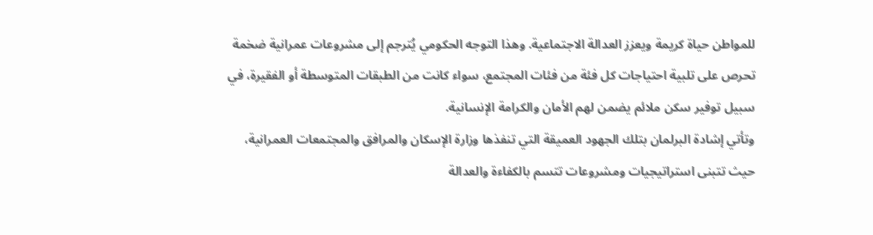للمواطن حياة كريمة ويعزز العدالة الاجتماعية. وهذا التوجه الحكومي يُترجم إلى مشروعات عمرانية ضخمة تحرص على تلبية احتياجات كل فئة من فئات المجتمع، سواء كانت من الطبقات المتوسطة أو الفقيرة، في سبيل توفير سكن ملائم يضمن لهم الأمان والكرامة الإنسانية.
وتأتي إشادة البرلمان بتلك الجهود العميقة التي تنفذها وزارة الإسكان والمرافق والمجتمعات العمرانية، حيث تتبنى استراتيجيات ومشروعات تتسم بالكفاءة والعدالة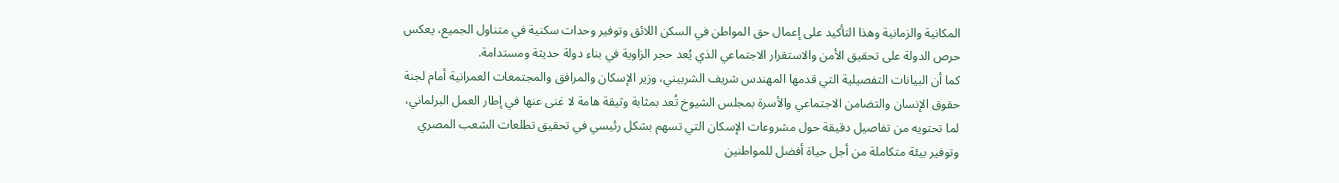المكانية والزمانية وهذا التأكيد على إعمال حق المواطن في السكن اللائق وتوفير وحدات سكنية في متناول الجميع، يعكس حرص الدولة على تحقيق الأمن والاستقرار الاجتماعي الذي يُعد حجر الزاوية في بناء دولة حديثة ومستدامة.
كما أن البيانات التفصيلية التي قدمها المهندس شريف الشربيني، وزير الإسكان والمرافق والمجتمعات العمرانية أمام لجنة حقوق الإنسان والتضامن الاجتماعي والأسرة بمجلس الشيوخ تُعد بمثابة وثيقة هامة لا غنى عنها في إطار العمل البرلماني، لما تحتويه من تفاصيل دقيقة حول مشروعات الإسكان التي تسهم بشكل رئيسي في تحقيق تطلعات الشعب المصري وتوفير بيئة متكاملة من أجل حياة أفضل للمواطنين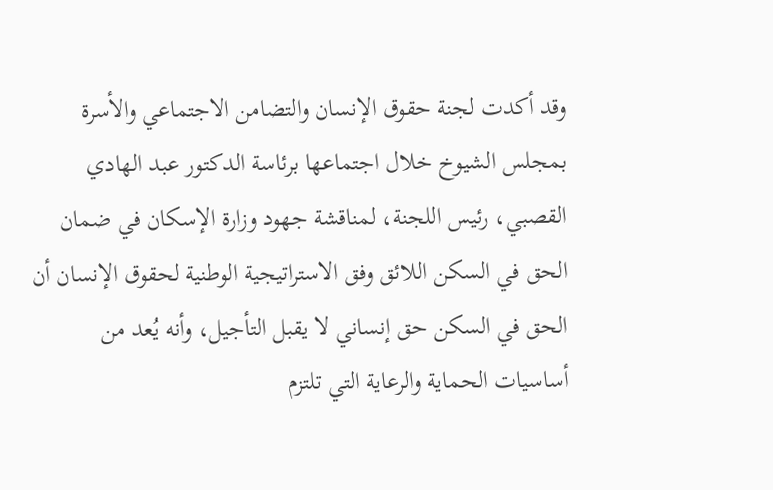وقد أكدت لجنة حقوق الإنسان والتضامن الاجتماعي والأسرة بمجلس الشيوخ خلال اجتماعها برئاسة الدكتور عبد الهادي القصبي، رئيس اللجنة، لمناقشة جهود وزارة الإسكان في ضمان الحق في السكن اللائق وفق الاستراتيجية الوطنية لحقوق الإنسان أن الحق في السكن حق إنساني لا يقبل التأجيل، وأنه يُعد من أساسيات الحماية والرعاية التي تلتزم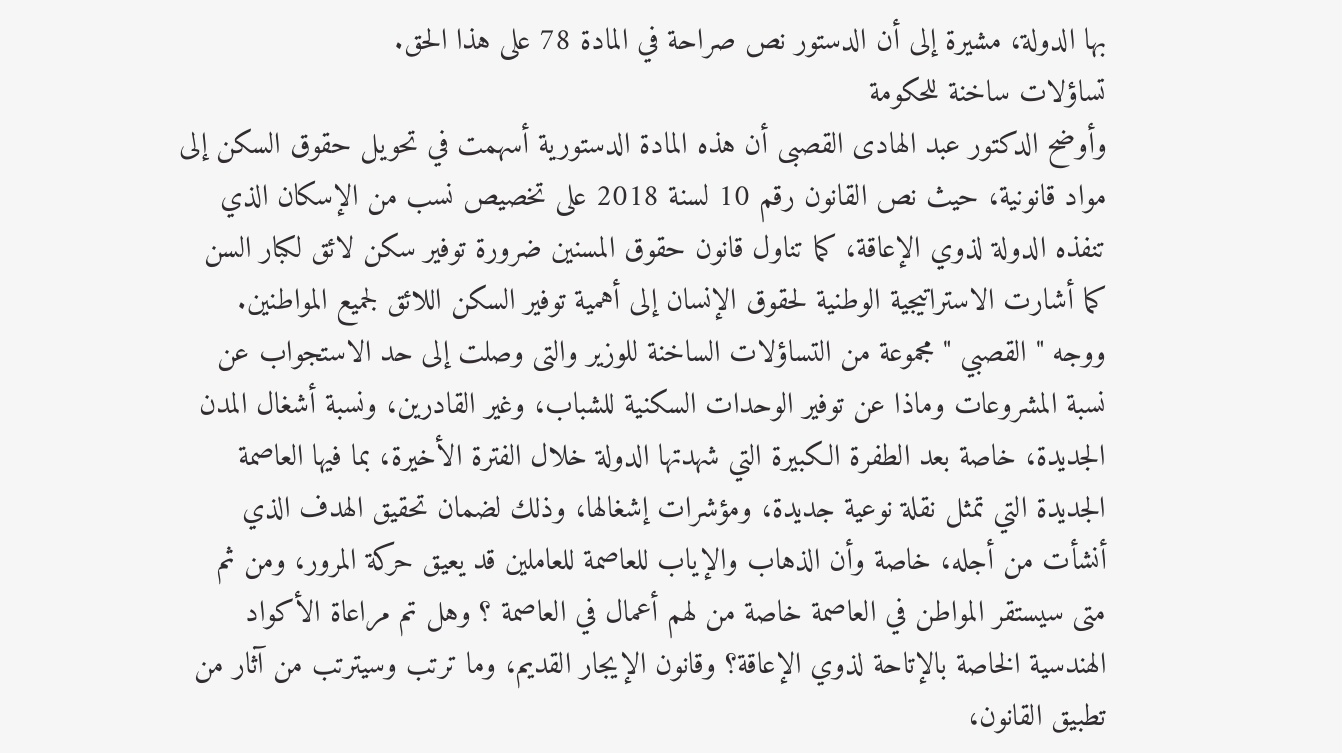بها الدولة، مشيرة إلى أن الدستور نص صراحة في المادة 78 على هذا الحق.
تساؤلات ساخنة للحكومة
وأوضح الدكتور عبد الهادى القصبى أن هذه المادة الدستورية أسهمت في تحويل حقوق السكن إلى مواد قانونية، حيث نص القانون رقم 10 لسنة 2018 على تخصيص نسب من الإسكان الذي تنفذه الدولة لذوي الإعاقة، كما تناول قانون حقوق المسنين ضرورة توفير سكن لائق لكبار السن كما أشارت الاستراتيجية الوطنية لحقوق الإنسان إلى أهمية توفير السكن اللائق لجميع المواطنين.
ووجه " القصبي " مجموعة من التساؤلات الساخنة للوزير والتى وصلت إلى حد الاستجواب عن نسبة المشروعات وماذا عن توفير الوحدات السكنية للشباب، وغير القادرين، ونسبة أشغال المدن الجديدة، خاصة بعد الطفرة الكبيرة التي شهدتها الدولة خلال الفترة الأخيرة، بما فيها العاصمة الجديدة التي تمثل نقلة نوعية جديدة، ومؤشرات إشغالها، وذلك لضمان تحقيق الهدف الذي أنشأت من أجله، خاصة وأن الذهاب والإياب للعاصمة للعاملين قد يعيق حركة المرور، ومن ثم متى سيستقر المواطن في العاصمة خاصة من لهم أعمال في العاصمة ؟ وهل تم مراعاة الأكواد الهندسية الخاصة بالإتاحة لذوي الإعاقة؟ وقانون الإيجار القديم، وما ترتب وسيترتب من آثار من تطبيق القانون،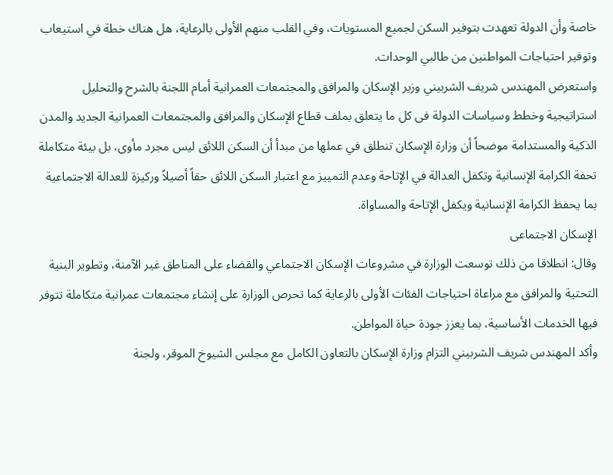خاصة وأن الدولة تعهدت بتوفير السكن لجميع المستويات، وفي القلب منهم الأولى بالرعاية، هل هناك خطة في استيعاب وتوفير احتياجات المواطنين من طالبي الوحدات.
واستعرض المهندس شريف الشربيني وزير الإسكان والمرافق والمجتمعات العمرانية أمام اللجنة بالشرح والتحليل استراتيجية وخطط وسياسات الدولة فى كل ما يتعلق بملف قطاع الإسكان والمرافق والمجتمعات العمرانية الجديد والمدن الذكية والمستدامة موضحاً أن وزارة الإسكان تنطلق في عملها من مبدأ أن السكن اللائق ليس مجرد مأوى، بل بيئة متكاملة تحفة الكرامة الإنسانية وتكفل العدالة في الإتاحة وعدم التمييز مع اعتبار السكن اللائق حقاً أصيلاً وركيزة للعدالة الاجتماعية بما يحفظ الكرامة الإنسانية ويكفل الإتاحة والمساواة.
الإسكان الاجتماعى
وقال: انطلاقا من ذلك توسعت الوزارة في مشروعات الإسكان الاجتماعي والقضاء على المناطق غير الآمنة، وتطوير البنية التحتية والمرافق مع مراعاة احتياجات الفئات الأولى بالرعاية كما تحرص الوزارة على إنشاء مجتمعات عمرانية متكاملة تتوفر فيها الخدمات الأساسية، بما يعزز جودة حياة المواطن.
وأكد المهندس شريف الشربيني التزام وزارة الإسكان بالتعاون الكامل مع مجلس الشيوخ الموقر، ولجنة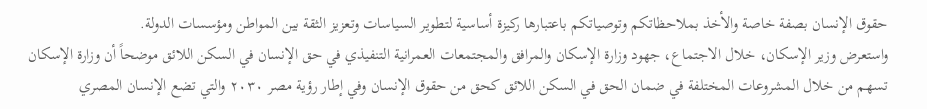حقوق الإنسان بصفة خاصة والأخذ بملاحظاتكم وتوصياتكم باعتبارها ركيزة أساسية لتطوير السياسات وتعزيز الثقة بين المواطن ومؤسسات الدولة.
واستعرض وزير الإسكان، خلال الاجتماع، جهود وزارة الإسكان والمرافق والمجتمعات العمرانية التنفيذي في حق الإنسان في السكن اللائق موضحاً أن وزارة الإسكان تسهم من خلال المشروعات المختلفة في ضمان الحق في السكن اللائق كحق من حقوق الإنسان وفي إطار رؤية مصر ۲۰۳۰ والتي تضع الإنسان المصري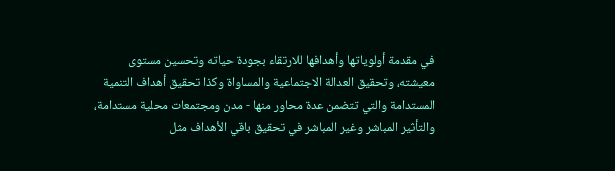في مقدمة أولوياتها وأهدافها للارتقاء بجودة حياته وتحسين مستوى معيشته، وتحقيق العدالة الاجتماعية والمساواة وكذا تحقيق أهداف التنمية المستدامة والتي تتضمن عدة محاور منها - مدن ومجتمعات محلية مستدامة، والتأثير المباشر وغير المباشر في تحقيق باقي الأهداف مثل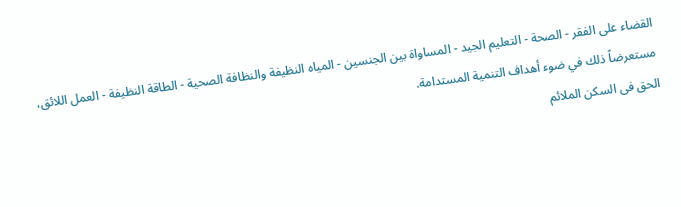القضاء على الفقر - الصحة - التعليم الجيد - المساواة بين الجنسين - المياه النظيفة والنظافة الصحية - الطاقة النظيفة - العمل اللائق، مستعرضاً ذلك في ضوء أهداف التنمية المستدامة.
الحق فى السكن الملائم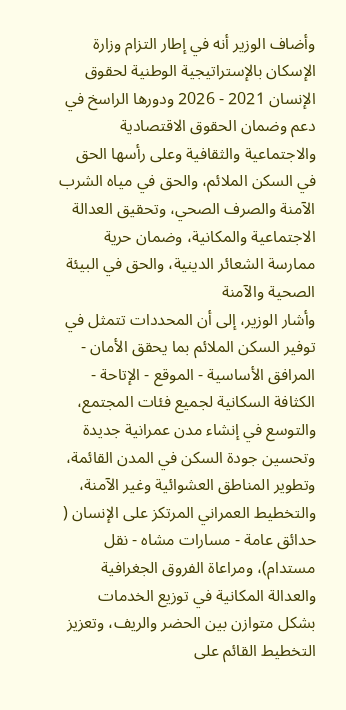وأضاف الوزير أنه في إطار التزام وزارة الإسكان بالإستراتيجية الوطنية لحقوق الإنسان 2021 - 2026 ودورها الراسخ في دعم وضمان الحقوق الاقتصادية والاجتماعية والثقافية وعلى رأسها الحق في السكن الملائم، والحق في مياه الشرب الآمنة والصرف الصحي، وتحقيق العدالة الاجتماعية والمكانية، وضمان حرية ممارسة الشعائر الدينية، والحق في البيئة الصحية والآمنة
وأشار الوزير، إلى أن المحددات تتمثل في توفير السكن الملائم بما يحقق الأمان - المرافق الأساسية - الموقع - الإتاحة - الكثافة السكانية لجميع فئات المجتمع، والتوسع في إنشاء مدن عمرانية جديدة وتحسين جودة السكن في المدن القائمة، وتطوير المناطق العشوائية وغير الآمنة، والتخطيط العمراني المرتكز على الإنسان ( حدائق عامة - مسارات مشاه - نقل مستدام)، ومراعاة الفروق الجغرافية والعدالة المكانية في توزيع الخدمات بشكل متوازن بين الحضر والريف، وتعزيز التخطيط القائم على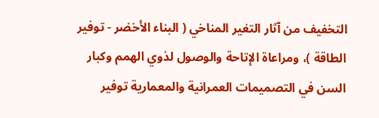التخفيف من آثار التغير المناخي ( البناء الأخضر - توفير الطاقة )، ومراعاة الإتاحة والوصول لذوي الهمم وكبار السن في التصميمات العمرانية والمعمارية توفير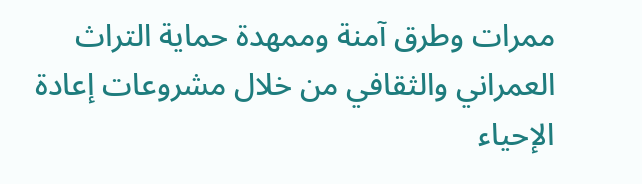ممرات وطرق آمنة وممهدة حماية التراث العمراني والثقافي من خلال مشروعات إعادة الإحياء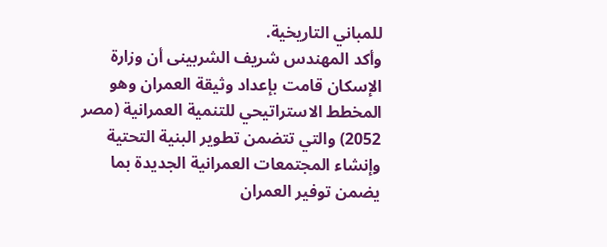للمباني التاريخية.
وأكد المهندس شريف الشربينى أن وزارة الإسكان قامت بإعداد وثيقة العمران وهو المخطط الاستراتيحي للتنمية العمرانية (مصر 2052) والتي تتضمن تطوير البنية التحتية وإنشاء المجتمعات العمرانية الجديدة بما يضمن توفير العمران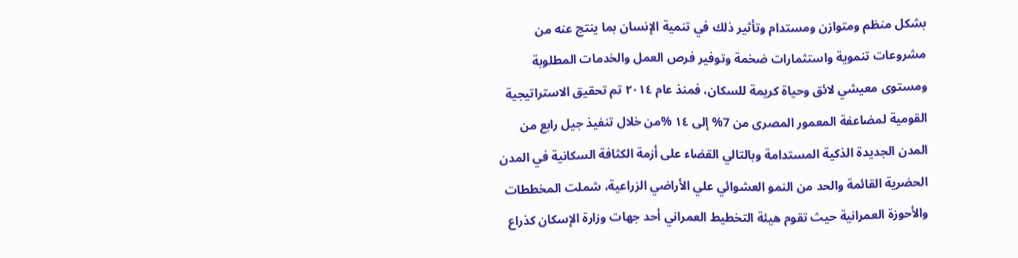بشكل منظم ومتوازن ومستدام وتأثير ذلك في تنمية الإنسان بما ينتج عنه من مشروعات تنموية واستثمارات ضخمة وتوفير فرص العمل والخدمات المطلوبة ومستوى معيشي لائق وحياة كريمة للسكان، فمنذ عام ۲۰۱٤ تم تحقيق الاستراتيجية القومية لمضاعفة المعمور المصرى من 7% إلى ١٤ %من خلال تنفيذ جيل رابع من المدن الجديدة الذكية المستدامة وبالتالي القضاء على أزمة الكثافة السكانية في المدن الحضرية القائمة والحد من النمو العشوائي علي الأراضي الزراعية، شملت المخططات والأحوزة العمرانية حيث تقوم هيئة التخطيط العمراني أحد جهات وزارة الإسكان كذراع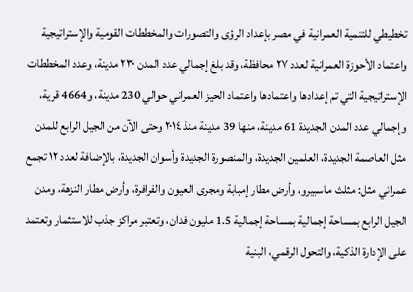تخطيطي للتنمية العمرانية في مصر بإعداد الرؤى والتصورات والمخططات القومية والإستراتيجية واعتماد الأحوزة العمرانية لعدد ٢٧ محافظة، وقد بلغ إجمالي عدد المدن ۲۳۰ مدينة، وعدد المخططات الإستراتيجية التي تم إعدادها واعتمادها واعتماد الحيز العمراني حوالي 230 مدينة، و4664 قرية، وإجمالي عدد المدن الجديدة 61 مدينة، منها 39 مدينة منذ ٢٠١٤ وحتى الآن من الجيل الرابع للمدن مثل العاصمة الجديدة، العلمين الجديدة، والمنصورة الجديدة وأسوان الجديدة، بالإضافة لعدد ۱۲ تجمع عمراني مثل: مثلث ماسبيرو، وأرض مطار إمبابة ومجرى العيون والفرافرة، وأرض مطار النزهة، ومدن الجيل الرابع بمساحة إجمالية بمساحة إجمالية 1.5 مليون فدان، وتعتبر مراكز جذب للاستثمار وتعتمد على الإدارة الذكية، والتحول الرقمي، البنية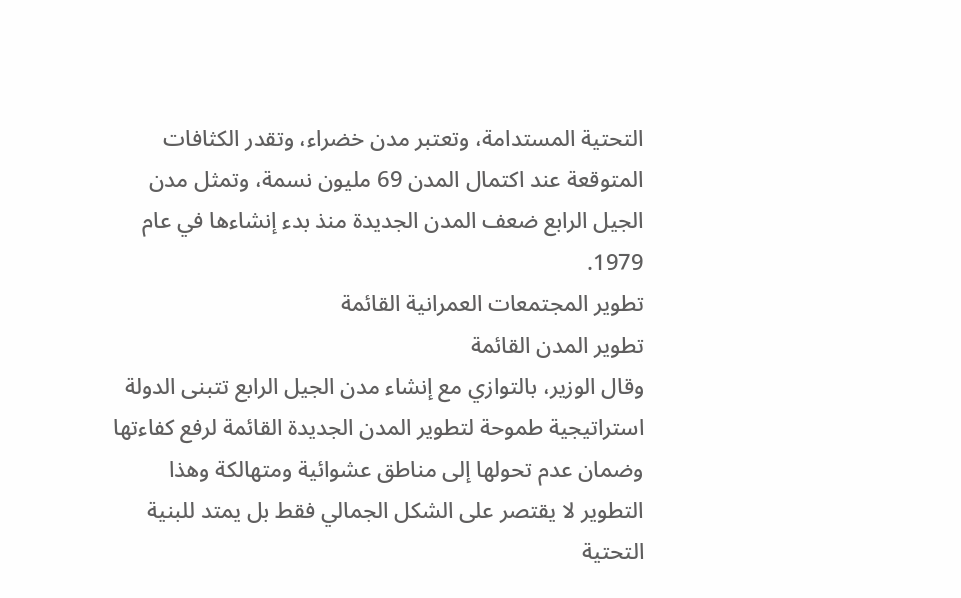التحتية المستدامة، وتعتبر مدن خضراء، وتقدر الكثافات المتوقعة عند اكتمال المدن 69 مليون نسمة، وتمثل مدن الجيل الرابع ضعف المدن الجديدة منذ بدء إنشاءها في عام 1979.
تطوير المجتمعات العمرانية القائمة
تطوير المدن القائمة
وقال الوزير، بالتوازي مع إنشاء مدن الجيل الرابع تتبنى الدولة استراتيجية طموحة لتطوير المدن الجديدة القائمة لرفع كفاءتها وضمان عدم تحولها إلى مناطق عشوائية ومتهالكة وهذا التطوير لا يقتصر على الشكل الجمالي فقط بل يمتد للبنية التحتية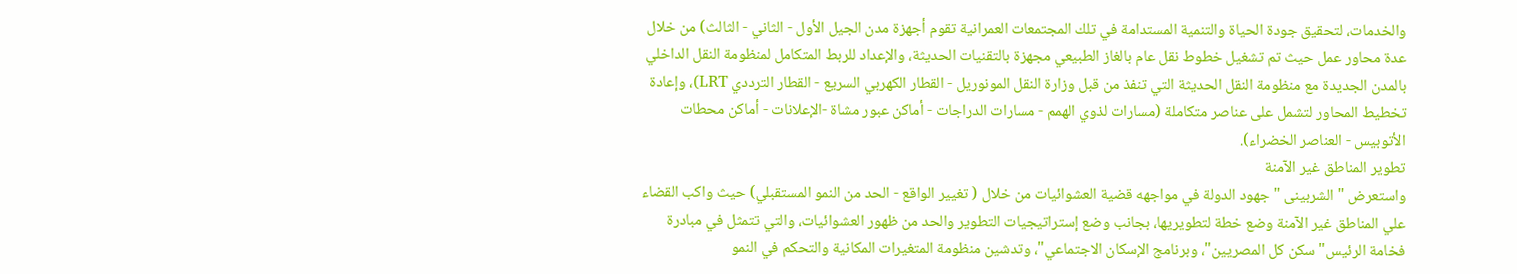والخدمات، لتحقيق جودة الحياة والتنمية المستدامة في تلك المجتمعات العمرانية تقوم أجهزة مدن الجيل الأول - الثاني - الثالث) من خلال عدة محاور عمل حيث تم تشغيل خطوط نقل عام بالغاز الطبيعي مجهزة بالتقنيات الحديثة، والإعداد للربط المتكامل لمنظومة النقل الداخلي بالمدن الجديدة مع منظومة النقل الحديثة التي تنفذ من قبل وزارة النقل المونوريل - القطار الكهربي السريع - القطار الترددي LRT)، وإعادة تخطيط المحاور لتشمل على عناصر متكاملة (مسارات لذوي الهمم - مسارات الدراجات - أماكن عبور مشاة -الإعلانات - أماكن محطات الأتوبيس - العناصر الخضراء).
تطوير المناطق غير الآمنة
واستعرض " الشربينى " جهود الدولة في مواجهه قضية العشوائيات من خلال ( تغيير الواقع - الحد من النمو المستقبلي) حيث واكب القضاء علي المناطق غير الآمنة وضع خطة لتطويريها، بجانب وضع إستراتيجيات التطوير والحد من ظهور العشوائيات، والتي تتمثل في مبادرة فخامة الرئيس" سكن كل المصريين"، وبرنامج الإسكان الاجتماعي"، وتدشين منظومة المتغيرات المكانية والتحكم في النمو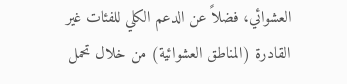العشوائي، فضلاً عن الدعم الكلي للفئات غير القادرة (المناطق العشوائية) من خلال تحمل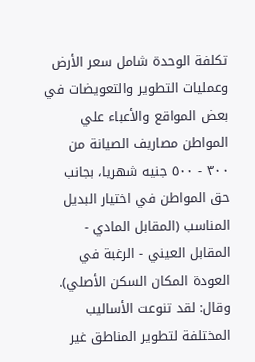تكلفة الوحدة شامل سعر الأرض وعمليات التطوير والتعويضات في بعض المواقع والأعباء علي المواطن مصاريف الصيانة من ۳۰۰ - ٥٠٠ جنيه شهريا، بجانب حق المواطن في اختيار البديل المناسب (المقابل المادي - المقابل العيني - الرغبة في العودة المكان السكن الأصلي).
وقال: لقد تنوعت الأساليب المختلفة لتطوير المناطق غير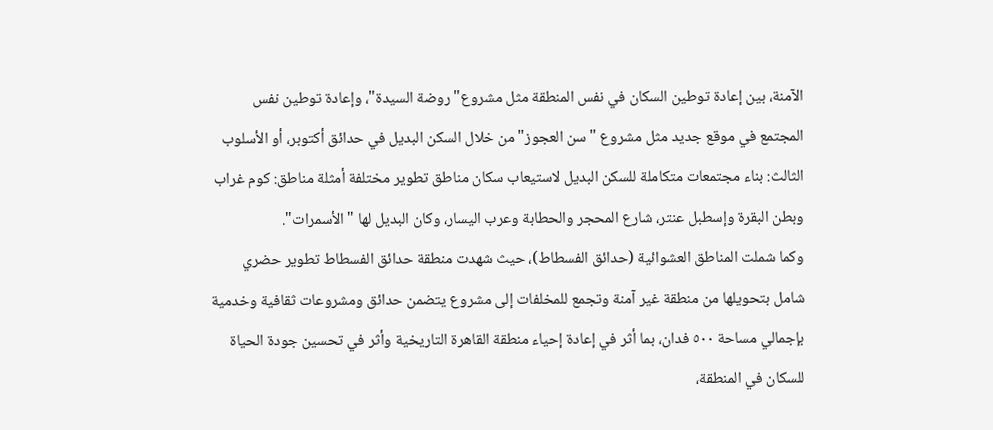الآمنة، بين إعادة توطين السكان في نفس المنطقة مثل مشروع" روضة السيدة"، وإعادة توطين نفس المجتمع في موقع جديد مثل مشروع "سن العجوز" من خلال السكن البديل في حدائق أكتوبر، أو الأسلوب الثالث: بناء مجتمعات متكاملة للسكن البديل لاستيعاب سكان مناطق تطوير مختلفة أمثلة مناطق: كوم غراب وبطن البقرة وإسطبل عنتر، شارع المحجر والحطابة وعرب اليسار، وكان البديل لها "الأسمرات".
وكما شملت المناطق العشوائية (حدائق الفسطاط)، حيث شهدت منطقة حدائق الفسطاط تطوير حضري شامل بتحويلها من منطقة غير آمنة وتجمع للمخلفات إلى مشروع يتضمن حدائق ومشروعات ثقافية وخدمية بإجمالي مساحة ٥٠٠ فدان، بما أثر في إعادة إحياء منطقة القاهرة التاريخية وأثر في تحسين جودة الحياة للسكان في المنطقة،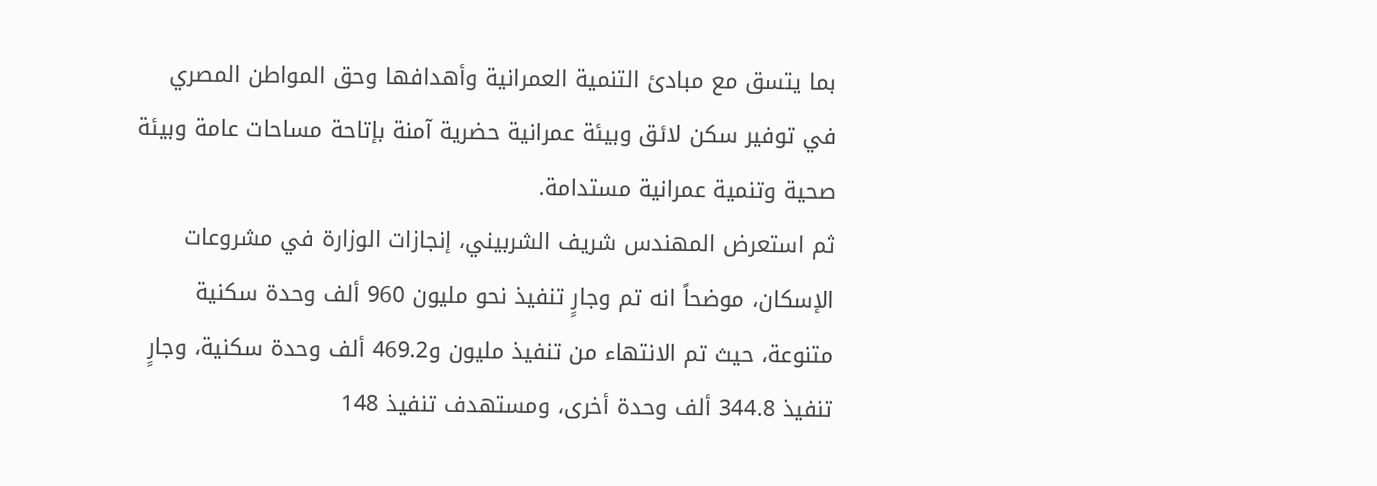بما يتسق مع مبادئ التنمية العمرانية وأهدافها وحق المواطن المصري في توفير سكن لائق وبيئة عمرانية حضرية آمنة بإتاحة مساحات عامة وبيئة صحية وتنمية عمرانية مستدامة.
ثم استعرض المهندس شريف الشربيني، إنجازات الوزارة في مشروعات الإسكان، موضحاً انه تم وجارٍ تنفيذ نحو مليون 960 ألف وحدة سكنية متنوعة، حيث تم الانتهاء من تنفيذ مليون و469.2 ألف وحدة سكنية، وجارٍ تنفيذ 344.8 ألف وحدة أخرى، ومستهدف تنفيذ 148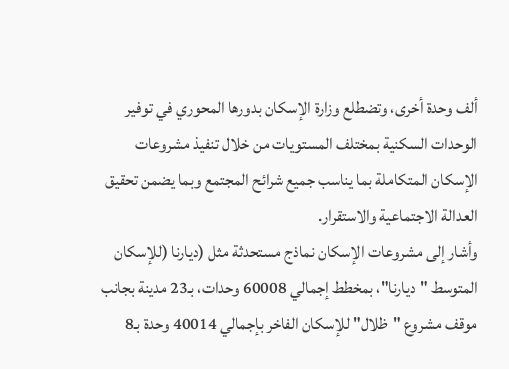ألف وحدة أخرى، وتضطلع وزارة الإسكان بدورها المحوري في توفير الوحدات السكنية بمختلف المستويات من خلال تنفيذ مشروعات الإسكان المتكاملة بما يناسب جميع شرائح المجتمع وبما يضمن تحقيق العدالة الاجتماعية والاستقرار.
وأشار إلى مشروعات الإسكان نماذج مستحدثة مثل (ديارنا (للإسكان المتوسط "ديارنا"، بمخطط إجمالي 60008 وحدات، بـ23 مدينة بجانب موقف مشروع "ظلال" للإسكان الفاخر بإجمالي 40014 وحدة بـ8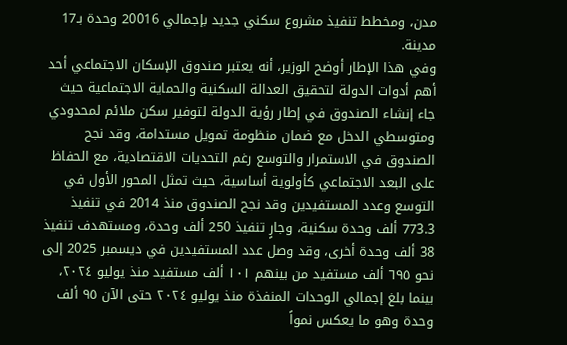مدن، ومخطط تنفيذ مشروع سكني جديد بإجمالي 20016 وحدة بـ17 مدينة.
وفي هذا الإطار أوضح الوزير، أنه يعتبر صندوق الإسكان الاجتماعي أحد أهم أدوات الدولة لتحقيق العدالة السكنية والحماية الاجتماعية حيث جاء إنشاء الصندوق في إطار رؤية الدولة لتوفير سكن ملائم لمحدودي ومتوسطي الدخل مع ضمان منظومة تمويل مستدامة، وقد نجح الصندوق في الاستمرار والتوسع رغم التحديات الاقتصادية، مع الحفاظ على البعد الاجتماعي كأولوية أساسية، حيث تمثل المحور الأول في التوسع وعدد المستفيدين وقد نجح الصندوق منذ 2014 في تنفيذ 773.3 ألف وحدة سكنية، وجارٍ تنفيذ 250 ألف وحدة، ومستهدف تنفيذ 38 ألف وحدة أخرى، وقد وصل عدد المستفيدين في ديسمبر 2025 إلى نحو ٦٩٥ ألف مستفيد من بينهم ١٠١ ألف مستفيد منذ يوليو ٢٠٢٤، بينما بلغ إجمالي الوحدات المنفذة منذ يوليو ٢٠٢٤ حتى الآن ٩٥ ألف وحدة وهو ما يعكس نمواً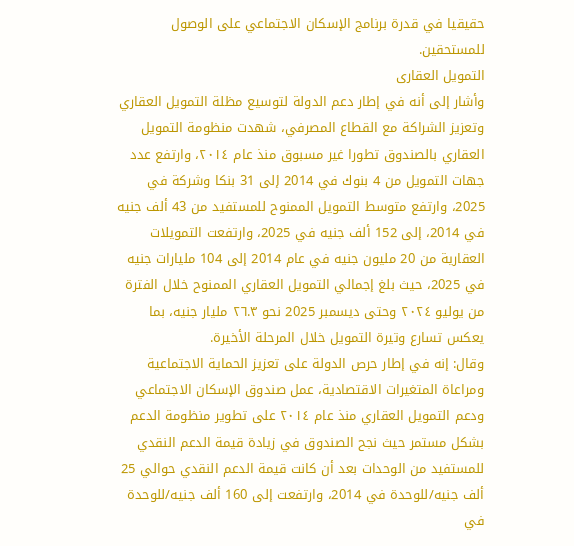حقيقيا في قدرة برنامج الإسكان الاجتماعي على الوصول للمستحقين.
التمويل العقارى
وأشار إلى أنه في إطار دعم الدولة لتوسيع مظلة التمويل العقاري وتعزيز الشراكة مع القطاع المصرفي، شهدت منظومة التمويل العقاري بالصندوق تطورا غير مسبوق منذ عام ۲۰۱٤، وارتفع عدد جهات التمويل من 4 بنوك في 2014 إلى 31 بنكا وشركة في 2025، وارتفع متوسط التمويل الممنوح للمستفيد من 43 ألف جنيه في 2014، إلى 152 ألف جنيه في 2025، وارتفعت التمويلات العقارية من 20 مليون جنيه في عام 2014 إلى 104 مليارات جنيه في 2025، حيث بلغ إجمالي التمويل العقاري الممنوح خلال الفترة من يوليو ٢٠٢٤ وحتى ديسمبر 2025 نحو ٢٦.٣ مليار جنيه، بما يعكس تسارع وتيرة التمويل خلال المرحلة الأخيرة.
وقال: إنه في إطار حرص الدولة على تعزيز الحماية الاجتماعية ومراعاة المتغيرات الاقتصادية، عمل صندوق الإسكان الاجتماعي ودعم التمويل العقاري منذ عام ۲۰۱٤ على تطوير منظومة الدعم بشكل مستمر حيث نجح الصندوق في زيادة قيمة الدعم النقدي للمستفيد من الوحدات بعد أن كانت قيمة الدعم النقدي حوالي 25 ألف جنيه/للوحدة في 2014، وارتفعت إلى 160 ألف جنيه/للوحدة في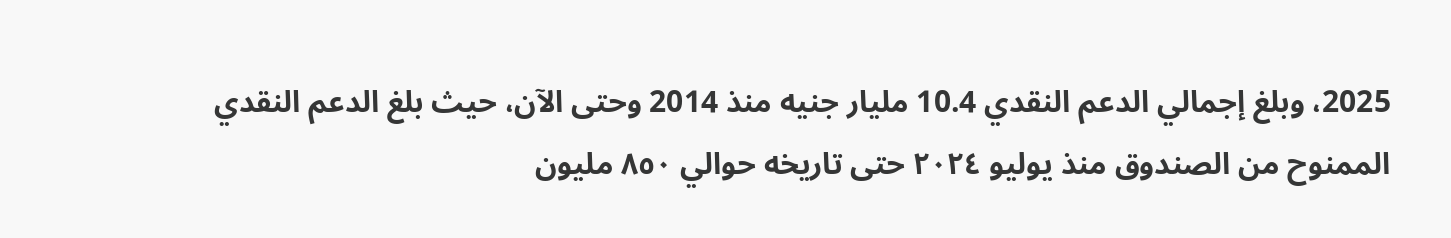2025، وبلغ إجمالي الدعم النقدي 10.4 مليار جنيه منذ 2014 وحتى الآن، حيث بلغ الدعم النقدي الممنوح من الصندوق منذ يوليو ٢٠٢٤ حتى تاريخه حوالي ٨٥٠ مليون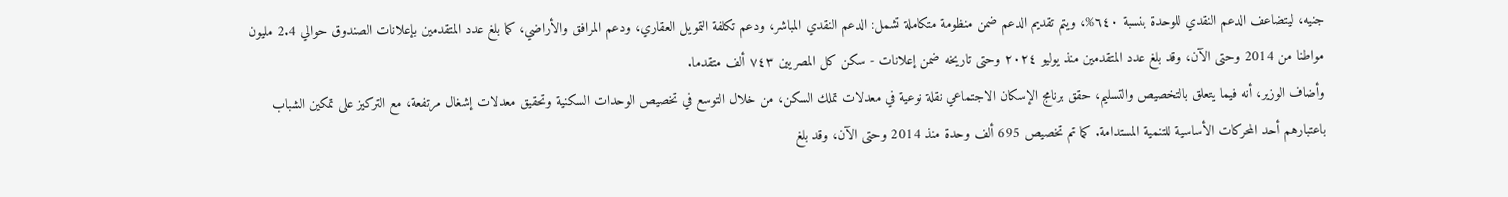جنيه، ليتضاعف الدعم النقدي للوحدة بنسبة ٦٤٠%، ويتم تقديم الدعم ضمن منظومة متكاملة تشمل: الدعم النقدي المباشر، ودعم تكلفة التمويل العقاري، ودعم المرافق والأراضي، كما بلغ عدد المتقدمين بإعلانات الصندوق حوالي 2.4 مليون مواطنا من 2014 وحتى الآن، وقد بلغ عدد المتقدمين منذ يوليو ٢٠٢٤ وحتى تاريخه ضمن إعلانات - سكن كل المصريين ٧٤٣ ألف متقدما.
وأضاف الوزير، أنه فيما يتعلق بالتخصيص والتسليم، حقق برنامج الإسكان الاجتماعي نقلة نوعية في معدلات تملك السكن، من خلال التوسع في تخصيص الوحدات السكنية وتحقيق معدلات إشغال مرتفعة، مع التركيز على تمكين الشباب باعتبارهم أحد المحركات الأساسية للتنمية المستدامة. كما تم تخصيص 695 ألف وحدة منذ 2014 وحتى الآن، وقد بلغ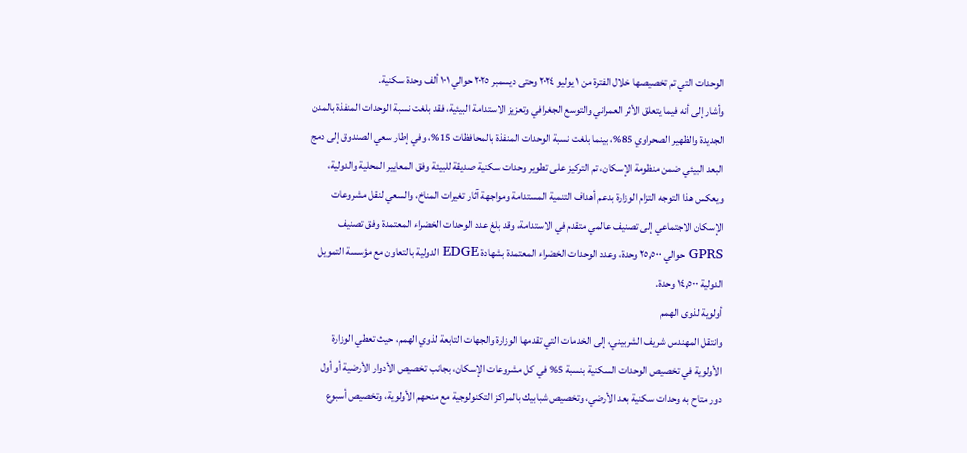الوحدات التي تم تخصيصها خلال الفترة من ١ يوليو ٢٠٢٤ وحتى ديسمبر ٢٠٢٥ حوالي ١٠١ ألف وحدة سكنية.
وأشار إلى أنه فيما يتعلق الأثر العمراني والتوسع الجغرافي وتعزيز الاستدامة البيئية، فقد بلغت نسبة الوحدات المنفذة بالمدن الجديدة والظهير الصحراوي 85%، بينما بلغت نسبة الوحدات المنفذة بالمحافظات 15%، وفي إطار سعي الصندوق إلى دمج البعد البيئي ضمن منظومة الإسكان، تم التركيز على تطوير وحدات سكنية صديقة للبيئة وفق المعايير المحلية والدولية، ويعكس هذا التوجه التزام الوزارة بدعم أهداف التنمية المستدامة ومواجهة آثار تغيرات المناخ، والسعي لنقل مشروعات الإسكان الاجتماعي إلى تصنيف عالمي متقدم في الاستدامة، وقد بلغ عدد الوحدات الخضراء المعتمدة وفق تصنيف GPRS حوالي ٢٥,٥٠٠ وحدة، وعدد الوحدات الخضراء المعتمدة بشهادة EDGE الدولية بالتعاون مع مؤسسة التمويل الدولية ١٤,٥٠٠ وحدة.
أولوية لذوى الهمم
وانتقل المهندس شريف الشربيني، إلى الخدمات التي تقدمها الوزارة والجهات التابعة لذوي الهمم، حيث تعطي الوزارة الأولوية في تخصيص الوحدات السكنية بنسبة 5% في كل مشروعات الإسكان، بجانب تخصيص الأدوار الأرضية أو أول دور متاح به وحدات سكنية بعد الأرضي، وتخصيص شبابيك بالمراكز التكنولوجية مع منحهم الأولوية، وتخصيص أسبوع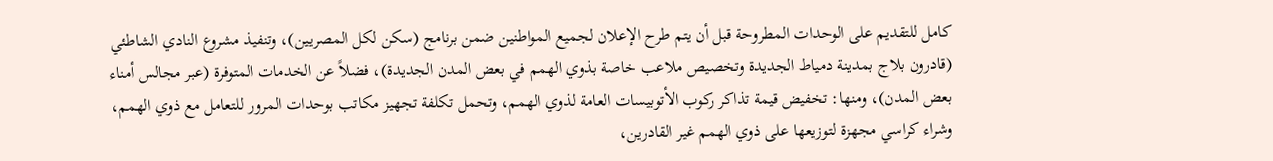كامل للتقديم على الوحدات المطروحة قبل أن يتم طرح الإعلان لجميع المواطنين ضمن برنامج (سكن لكل المصريين)، وتنفيذ مشروع النادي الشاطئي (قادرون بلاج بمدينة دمياط الجديدة وتخصيص ملاعب خاصة بذوي الهمم في بعض المدن الجديدة)، فضلاً عن الخدمات المتوفرة (عبر مجالس أمناء بعض المدن)، ومنها: تخفيض قيمة تذاكر ركوب الأتوبيسات العامة لذوي الهمم، وتحمل تكلفة تجهيز مكاتب بوحدات المرور للتعامل مع ذوي الهمم، وشراء كراسي مجهزة لتوزيعها على ذوي الهمم غير القادرين،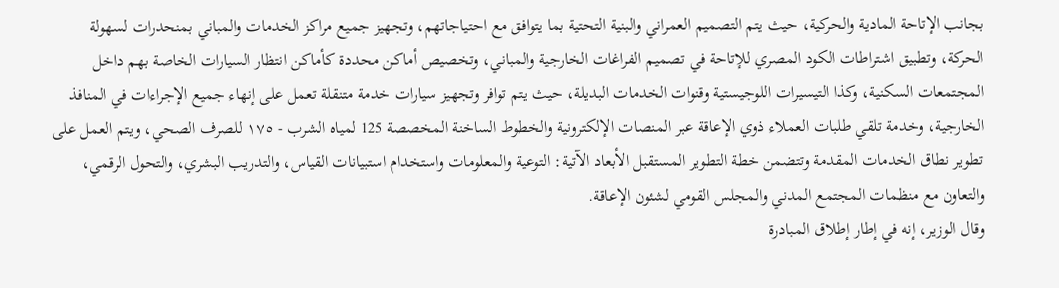بجانب الإتاحة المادية والحركية، حيث يتم التصميم العمراني والبنية التحتية بما يتوافق مع احتياجاتهم، وتجهيز جميع مراكز الخدمات والمباني بمنحدرات لسهولة الحركة، وتطبيق اشتراطات الكود المصري للإتاحة في تصميم الفراغات الخارجية والمباني، وتخصيص أماكن محددة كأماكن انتظار السيارات الخاصة بهم داخل المجتمعات السكنية، وكذا التيسيرات اللوجيستية وقنوات الخدمات البديلة، حيث يتم توافر وتجهيز سيارات خدمة متنقلة تعمل على إنهاء جميع الإجراءات في المنافذ الخارجية، وخدمة تلقي طلبات العملاء ذوي الإعاقة عبر المنصات الإلكترونية والخطوط الساخنة المخصصة 125 لمياه الشرب - ١٧٥ للصرف الصحي، ويتم العمل على تطوير نطاق الخدمات المقدمة وتتضمن خطة التطوير المستقبل الأبعاد الآتية: التوعية والمعلومات واستخدام استبيانات القياس، والتدريب البشري، والتحول الرقمي، والتعاون مع منظمات المجتمع المدني والمجلس القومي لشئون الإعاقة.
وقال الوزير، إنه في إطار إطلاق المبادرة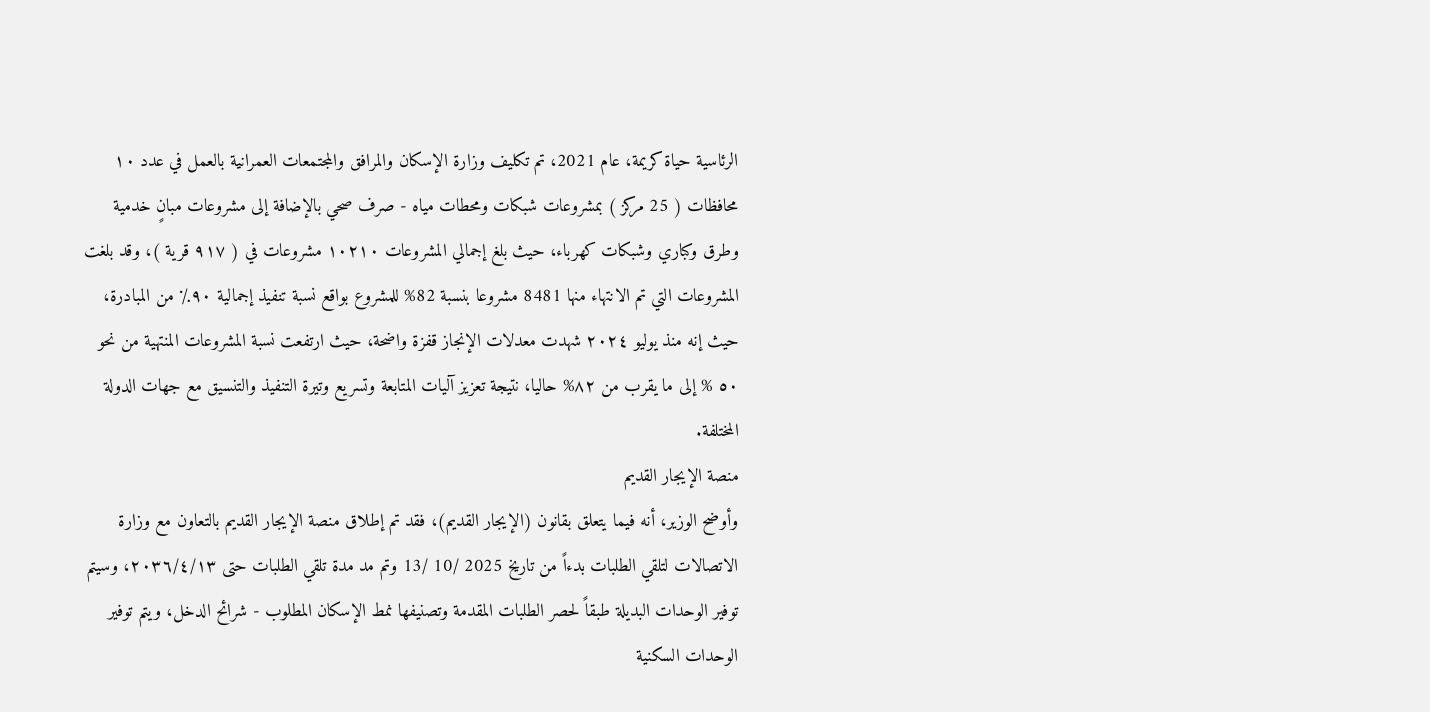الرئاسية حياة كريمة، عام 2021، تم تكليف وزارة الإسكان والمرافق والمجتمعات العمرانية بالعمل في عدد ١٠ محافظات ( 25 مركز ) بمشروعات شبكات ومحطات مياه - صرف صحي بالإضافة إلى مشروعات مبانٍ خدمية وطرق وكباري وشبكات كهرباء، حيث بلغ إجمالي المشروعات ١٠٢١٠ مشروعات في ( ۹۱۷ قرية )، وقد بلغت المشروعات التي تم الانتهاء منها 8481 مشروعا بنسبة 82% للمشروع بواقع نسبة تنفيذ إجمالية ٩٠٪ من المبادرة، حيث إنه منذ يوليو ٢٠٢٤ شهدت معدلات الإنجاز قفزة واضحة، حيث ارتفعت نسبة المشروعات المنتهية من نحو ٥٠ % إلى ما يقرب من ٨٢% حاليا، نتيجة تعزيز آليات المتابعة وتسريع وتيرة التنفيذ والتنسيق مع جهات الدولة المختلفة.
منصة الإيجار القديم
وأوضح الوزير، أنه فيما يتعلق بقانون (الإيجار القديم)، فقد تم إطلاق منصة الإيجار القديم بالتعاون مع وزارة الاتصالات لتلقي الطلبات بدءاً من تاريخ 2025 /10 /13 وتم مد مدة تلقي الطلبات حتى ٢٠٣٦/٤/١٣، وسيتم توفير الوحدات البديلة طبقاً لحصر الطلبات المقدمة وتصنيفها نمط الإسكان المطلوب - شرائح الدخل، ويتم توفير الوحدات السكنية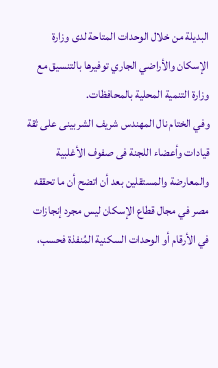البديلة من خلال الوحدات المتاحة لدى وزارة الإسكان والأراضي الجاري توفيرها بالتنسيق مع وزارة التنمية المحلية بالمحافظات.
وفي الختام نال المهندس شريف الشربينى على ثقة قيادات وأعضاء اللجنة فى صفوف الأغلبية والمعارضة والمستقلين بعد أن اتضح أن ما تحققه مصر في مجال قطاع الإسكان ليس مجرد إنجازات في الأرقام أو الوحدات السكنية المُنفذة فحسب،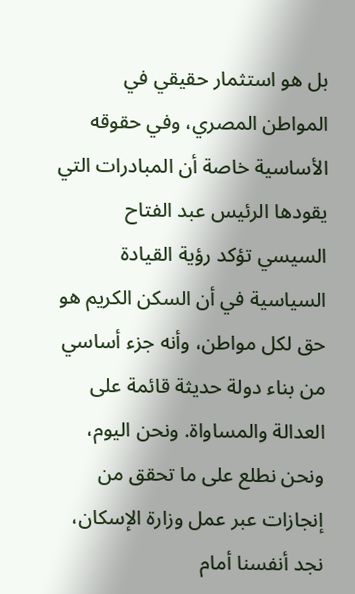بل هو استثمار حقيقي في المواطن المصري، وفي حقوقه الأساسية خاصة أن المبادرات التي يقودها الرئيس عبد الفتاح السيسي تؤكد رؤية القيادة السياسية في أن السكن الكريم هو حق لكل مواطن، وأنه جزء أساسي من بناء دولة حديثة قائمة على العدالة والمساواة. ونحن اليوم، ونحن نطلع على ما تحقق من إنجازات عبر عمل وزارة الإسكان، نجد أنفسنا أمام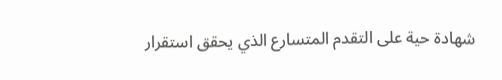شهادة حية على التقدم المتسارع الذي يحقق استقرار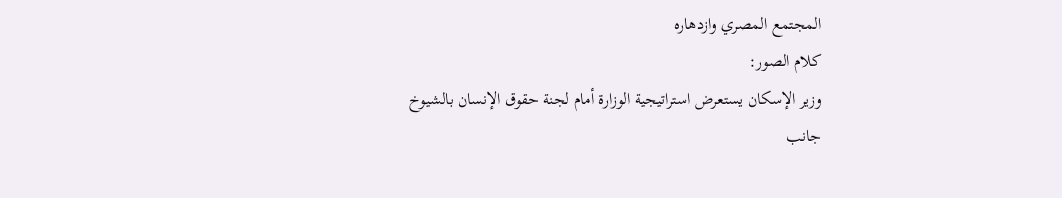المجتمع المصري وازدهاره
كلام الصور:
وزير الإسكان يستعرض استراتيجية الوزارة أمام لجنة حقوق الإنسان بالشيوخ
جانب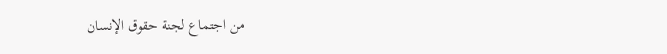من اجتماع لجنة حقوق الإنسان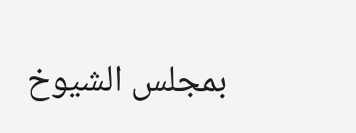بمجلس الشيوخ